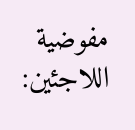مفوضية اللاجئين: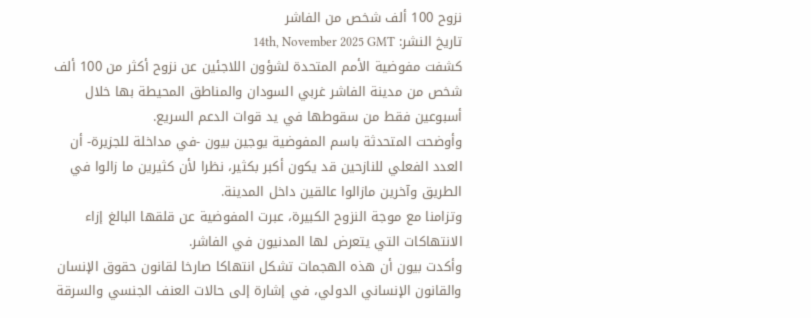نزوح 100 ألف شخص من الفاشر
تاريخ النشر: 14th, November 2025 GMT
كشفت مفوضية الأمم المتحدة لشؤون اللاجئين عن نزوح أكثر من 100 ألف شخص من مدينة الفاشر غربي السودان والمناطق المحيطة بها خلال أسبوعين فقط من سقوطها في يد قوات الدعم السريع.
وأوضحت المتحدثة باسم المفوضية يوجين بيون -في مداخلة للجزيرة- أن العدد الفعلي للنازحين قد يكون أكبر بكثير، نظرا لأن كثيرين ما زالوا في الطريق وآخرين مازالوا عالقين داخل المدينة.
وتزامنا مع موجة النزوح الكبيرة، عبرت المفوضية عن قلقها البالغ إزاء الانتهاكات التي يتعرض لها المدنيون في الفاشر.
وأكدت بيون أن هذه الهجمات تشكل انتهاكا صارخا لقانون حقوق الإنسان والقانون الإنساني الدولي، في إشارة إلى حالات العنف الجنسي والسرقة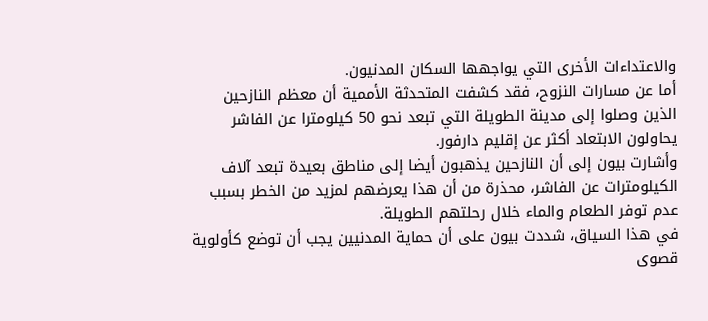والاعتداءات الأخرى التي يواجهها السكان المدنيون.
أما عن مسارات النزوح، فقد كشفت المتحدثة الأممية أن معظم النازحين الذين وصلوا إلى مدينة الطويلة التي تبعد نحو 50 كيلومترا عن الفاشر يحاولون الابتعاد أكثر عن إقليم دارفور.
وأشارت بيون إلى أن النازحين يذهبون أيضا إلى مناطق بعيدة تبعد آلاف الكيلومترات عن الفاشر، محذرة من أن هذا يعرضهم لمزيد من الخطر بسبب عدم توفر الطعام والماء خلال رحلتهم الطويلة.
في هذا السياق، شددت بيون على أن حماية المدنيين يجب أن توضع كأولوية قصوى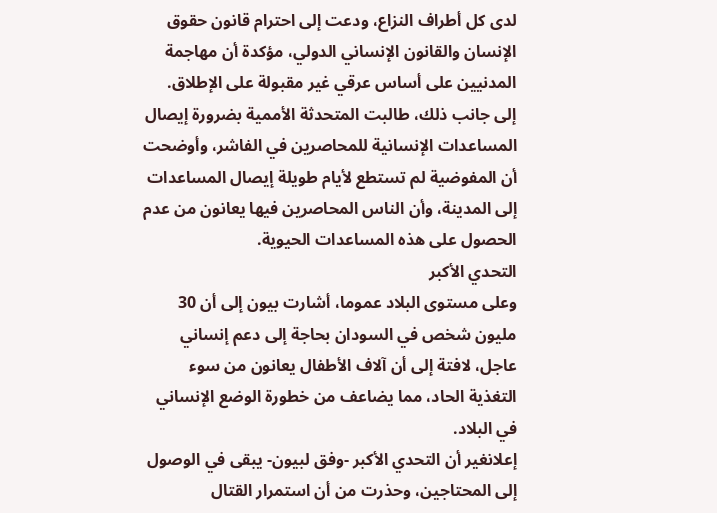لدى كل أطراف النزاع، ودعت إلى احترام قانون حقوق الإنسان والقانون الإنساني الدولي، مؤكدة أن مهاجمة المدنيين على أساس عرقي غير مقبولة على الإطلاق.
إلى جانب ذلك، طالبت المتحدثة الأممية بضرورة إيصال المساعدات الإنسانية للمحاصرين في الفاشر، وأوضحت أن المفوضية لم تستطع لأيام طويلة إيصال المساعدات إلى المدينة، وأن الناس المحاصرين فيها يعانون من عدم الحصول على هذه المساعدات الحيوية.
التحدي الأكبر
وعلى مستوى البلاد عموما، أشارت بيون إلى أن 30 مليون شخص في السودان بحاجة إلى دعم إنساني عاجل، لافتة إلى أن آلاف الأطفال يعانون من سوء التغذية الحاد، مما يضاعف من خطورة الوضع الإنساني في البلاد.
إعلانغير أن التحدي الأكبر -وفق لبيون- يبقى في الوصول إلى المحتاجين، وحذرت من أن استمرار القتال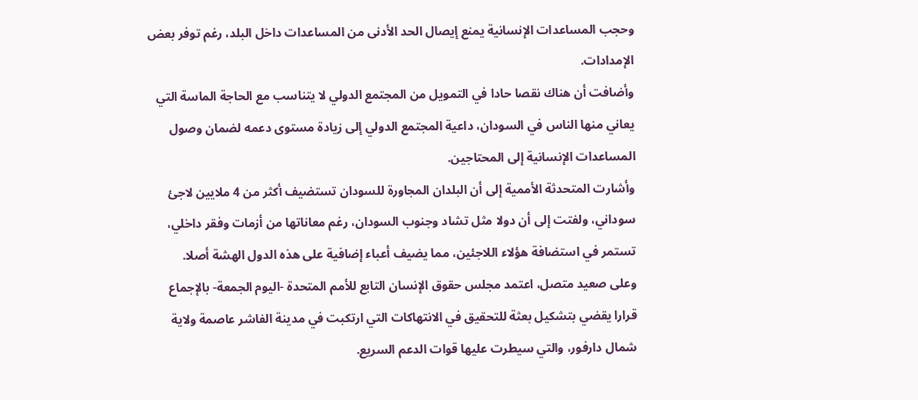وحجب المساعدات الإنسانية يمنع إيصال الحد الأدنى من المساعدات داخل البلد، رغم توفر بعض الإمدادات.
وأضافت أن هناك نقصا حادا في التمويل من المجتمع الدولي لا يتناسب مع الحاجة الماسة التي يعاني منها الناس في السودان، داعية المجتمع الدولي إلى زيادة مستوى دعمه لضمان وصول المساعدات الإنسانية إلى المحتاجين.
وأشارت المتحدثة الأممية إلى أن البلدان المجاورة للسودان تستضيف أكثر من 4 ملايين لاجئ سوداني، ولفتت إلى أن دولا مثل تشاد وجنوب السودان، رغم معاناتها من أزمات وفقر داخلي، تستمر في استضافة هؤلاء اللاجئين، مما يضيف أعباء إضافية على هذه الدول الهشة أصلا.
وعلى صعيد متصل، اعتمد مجلس حقوق الإنسان التابع للأمم المتحدة -اليوم الجمعة- بالإجماع قرارا يقضي بتشكيل بعثة للتحقيق في الانتهاكات التي ارتكبت في مدينة الفاشر عاصمة ولاية شمال دارفور، والتي سيطرت عليها قوات الدعم السريع.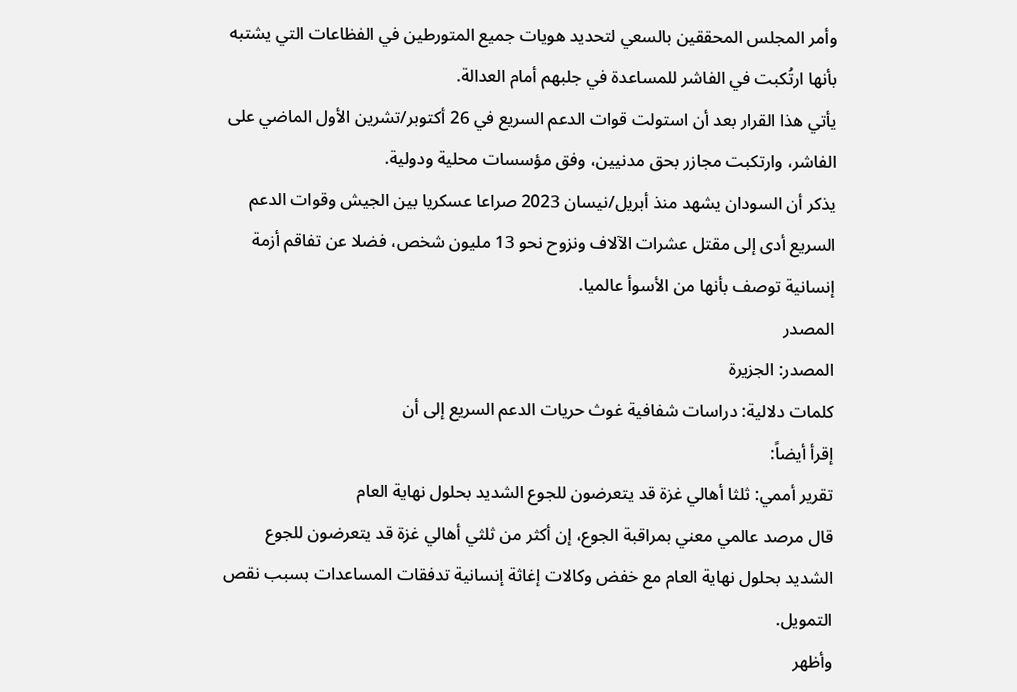وأمر المجلس المحققين بالسعي لتحديد هويات جميع المتورطين في الفظاعات التي يشتبه بأنها ارتُكبت في الفاشر للمساعدة في جلبهم أمام العدالة.
يأتي هذا القرار بعد أن استولت قوات الدعم السريع في 26 أكتوبر/تشرين الأول الماضي على الفاشر، وارتكبت مجازر بحق مدنيين، وفق مؤسسات محلية ودولية.
يذكر أن السودان يشهد منذ أبريل/نيسان 2023 صراعا عسكريا بين الجيش وقوات الدعم السريع أدى إلى مقتل عشرات الآلاف ونزوح نحو 13 مليون شخص، فضلا عن تفاقم أزمة إنسانية توصف بأنها من الأسوأ عالميا.
المصدر
المصدر: الجزيرة
كلمات دلالية: دراسات شفافية غوث حريات الدعم السریع إلى أن
إقرأ أيضاً:
تقرير أممي: ثلثا أهالي غزة قد يتعرضون للجوع الشديد بحلول نهاية العام
قال مرصد عالمي معني بمراقبة الجوع، إن أكثر من ثلثي أهالي غزة قد يتعرضون للجوع الشديد بحلول نهاية العام مع خفض وكالات إغاثة إنسانية تدفقات المساعدات بسبب نقص التمويل.
وأظهر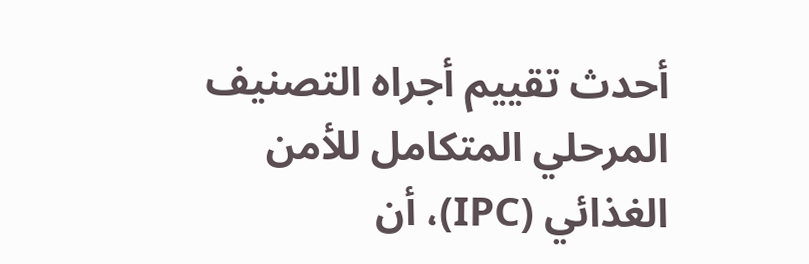أحدث تقييم أجراه التصنيف المرحلي المتكامل للأمن الغذائي (IPC)، أن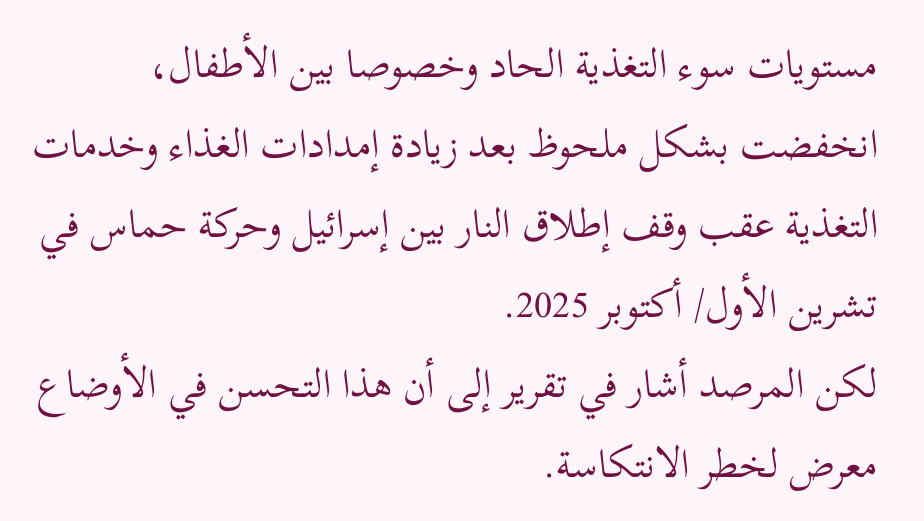مستويات سوء التغذية الحاد وخصوصا بين الأطفال، انخفضت بشكل ملحوظ بعد زيادة إمدادات الغذاء وخدمات التغذية عقب وقف إطلاق النار بين إسرائيل وحركة حماس في تشرين الأول/ أكتوبر 2025.
لكن المرصد أشار في تقرير إلى أن هذا التحسن في الأوضاع معرض لخطر الانتكاسة.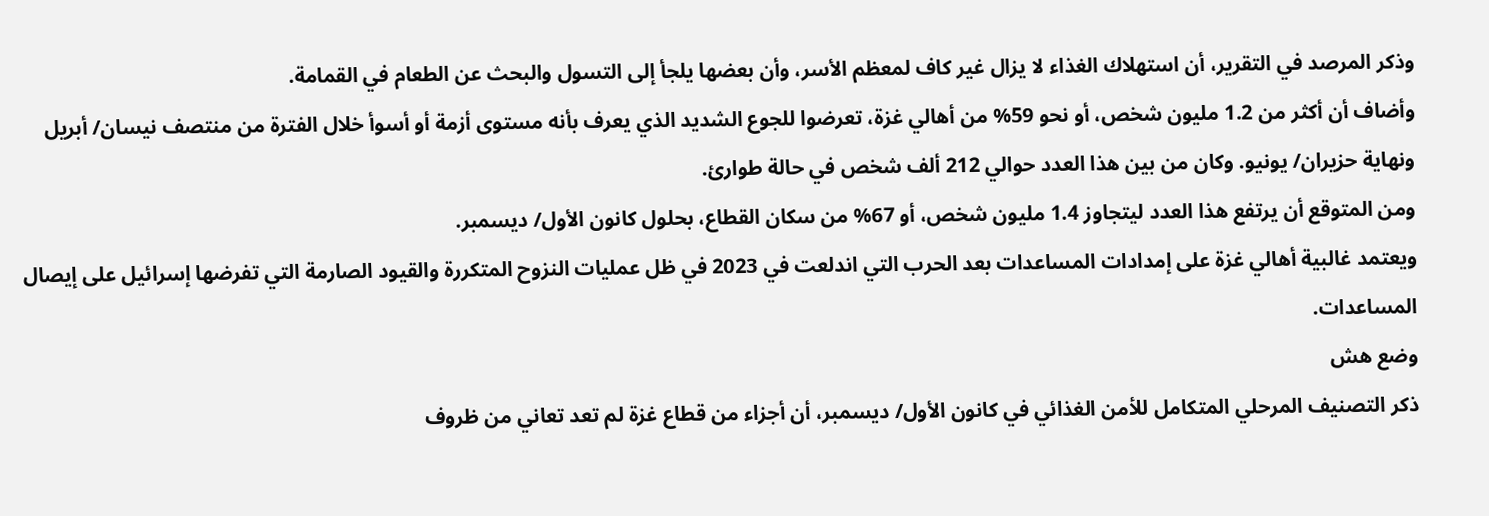وذكر المرصد في التقرير، أن استهلاك الغذاء لا يزال غير كاف لمعظم الأسر، وأن بعضها يلجأ إلى التسول والبحث عن الطعام في القمامة.
وأضاف أن أكثر من 1.2 مليون شخص، أو نحو 59% من أهالي غزة، تعرضوا للجوع الشديد الذي يعرف بأنه مستوى أزمة أو أسوأ خلال الفترة من منتصف نيسان/ أبريل ونهاية حزيران/ يونيو. وكان من بين هذا العدد حوالي 212 ألف شخص في حالة طوارئ.
ومن المتوقع أن يرتفع هذا العدد ليتجاوز 1.4 مليون شخص، أو 67% من سكان القطاع، بحلول كانون الأول/ ديسمبر.
ويعتمد غالبية أهالي غزة على إمدادات المساعدات بعد الحرب التي اندلعت في 2023 في ظل عمليات النزوح المتكررة والقيود الصارمة التي تفرضها إسرائيل على إيصال المساعدات.
وضع هش
ذكر التصنيف المرحلي المتكامل للأمن الغذائي في كانون الأول/ ديسمبر، أن أجزاء من قطاع غزة لم تعد تعاني من ظروف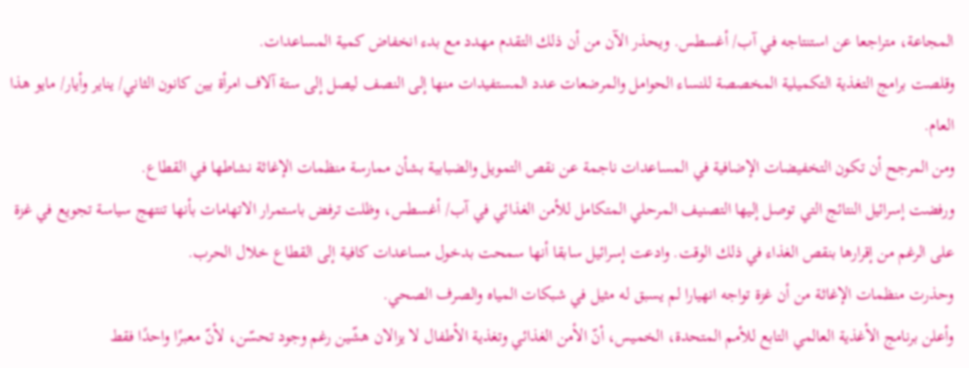المجاعة، متراجعا عن استنتاجه في آب/ أغسطس. ويحذر الآن من أن ذلك التقدم مهدد مع بدء انخفاض كمية المساعدات.
وقلصت برامج التغذية التكميلية المخصصة للنساء الحوامل والمرضعات عدد المستفيدات منها إلى النصف ليصل إلى ستة آلاف امرأة بين كانون الثاني/ يناير وأيار/ مايو هذا العام.
ومن المرجح أن تكون التخفيضات الإضافية في المساعدات ناجمة عن نقص التمويل والضبابية بشأن ممارسة منظمات الإغاثة نشاطها في القطاع.
ورفضت إسرائيل النتائج التي توصل إليها التصنيف المرحلي المتكامل للأمن الغذائي في آب/ أغسطس، وظلت ترفض باستمرار الاتهامات بأنها تنتهج سياسة تجويع في غزة على الرغم من إقرارها بنقص الغذاء في ذلك الوقت. وادعت إسرائيل سابقا أنها سمحت بدخول مساعدات كافية إلى القطاع خلال الحرب.
وحذرت منظمات الإغاثة من أن غزة تواجه انهيارا لم يسبق له مثيل في شبكات المياه والصرف الصحي.
وأعلن برنامج الأغذية العالمي التابع للأمم المتحدة، الخميس، أنّ الأمن الغذائي وتغذية الأطفال لا يزالان هشّين رغم وجود تحسّن، لأنّ معبرًا واحدًا فقط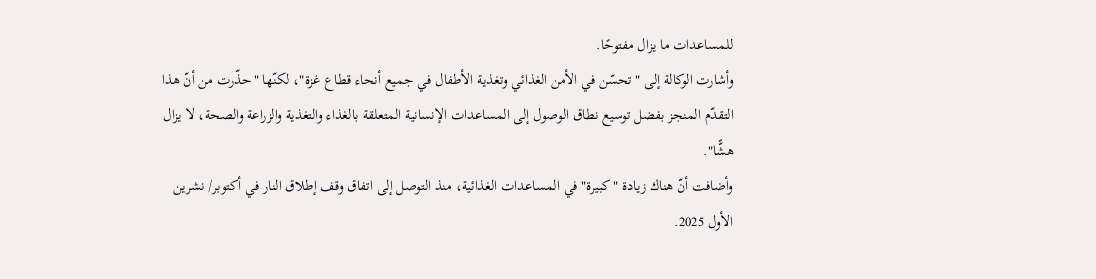للمساعدات ما يزال مفتوحًا.
وأشارت الوكالة إلى "تحسّن في الأمن الغذائي وتغذية الأطفال في جميع أنحاء قطاع غزة"، لكنّها "حذّرت من أنّ هذا التقدّم المنجز بفضل توسيع نطاق الوصول إلى المساعدات الإنسانية المتعلقة بالغذاء والتغذية والزراعة والصحة، لا يزال هشًّا".
وأضافت أنّ هناك زيادة "كبيرة" في المساعدات الغذائية، منذ التوصل إلى اتفاق وقف إطلاق النار في أكتوبر/ نشرين الأول 2025.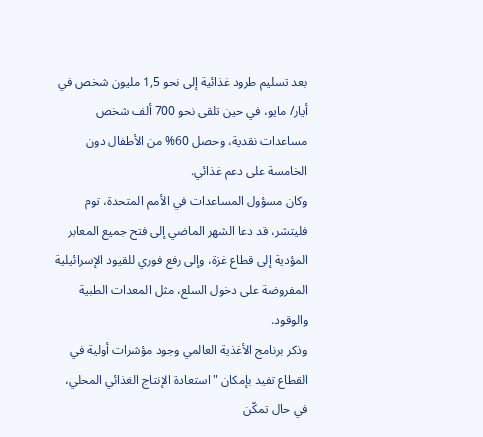بعد تسليم طرود غذائية إلى نحو 1,5 مليون شخص في أيار/ مايو، في حين تلقى نحو 700 ألف شخص مساعدات نقدية، وحصل 60% من الأطفال دون الخامسة على دعم غذائي.
وكان مسؤول المساعدات في الأمم المتحدة، توم فليتشر، قد دعا الشهر الماضي إلى فتح جميع المعابر المؤدية إلى قطاع غزة، وإلى رفع فوري للقيود الإسرائيلية المفروضة على دخول السلع، مثل المعدات الطبية والوقود.
وذكر برنامج الأغذية العالمي وجود مؤشرات أولية في القطاع تفيد بإمكان "استعادة الإنتاج الغذائي المحلي، في حال تمكّن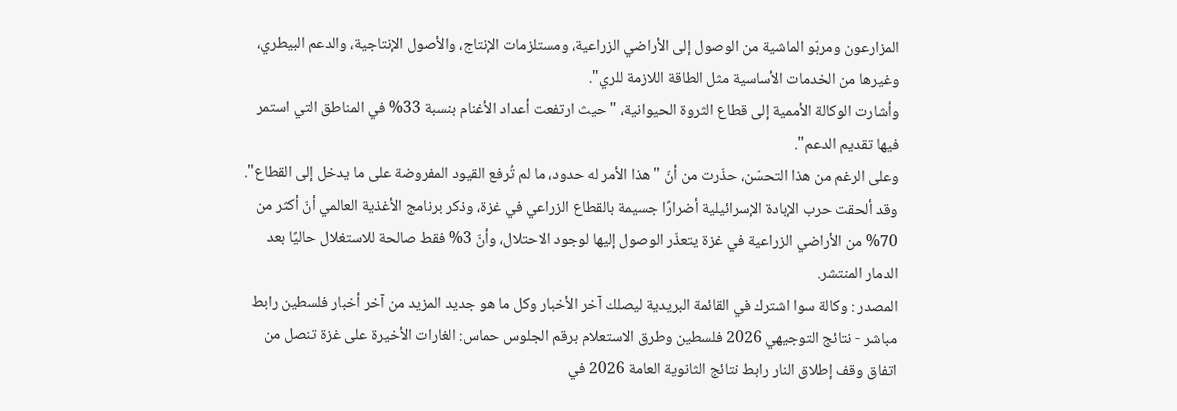المزارعون ومربّو الماشية من الوصول إلى الأراضي الزراعية، ومستلزمات الإنتاج، والأصول الإنتاجية، والدعم البيطري، وغيرها من الخدمات الأساسية مثل الطاقة اللازمة للري".
وأشارت الوكالة الأممية إلى قطاع الثروة الحيوانية، "حيث ارتفعت أعداد الأغنام بنسبة 33% في المناطق التي استمر فيها تقديم الدعم".
وعلى الرغم من هذا التحسّن، حذّرت من أنّ "هذا الأمر له حدود، ما لم تُرفع القيود المفروضة على ما يدخل إلى القطاع".
وقد ألحقت حرب الإبادة الإسرائيلية أضرارًا جسيمة بالقطاع الزراعي في غزة، وذكر برنامج الأغذية العالمي أنّ أكثر من 70% من الأراضي الزراعية في غزة يتعذّر الوصول إليها لوجود الاحتلال، وأنّ 3% فقط صالحة للاستغلال حاليًا بعد الدمار المنتشر.
المصدر : وكالة سوا اشترك في القائمة البريدية ليصلك آخر الأخبار وكل ما هو جديد المزيد من آخر أخبار فلسطين رابط مباشر - نتائج التوجيهي 2026 فلسطين وطرق الاستعلام برقم الجلوس حماس: الغارات الأخيرة على غزة تنصل من اتفاق وقف إطلاق النار رابط نتائج الثانوية العامة 2026 في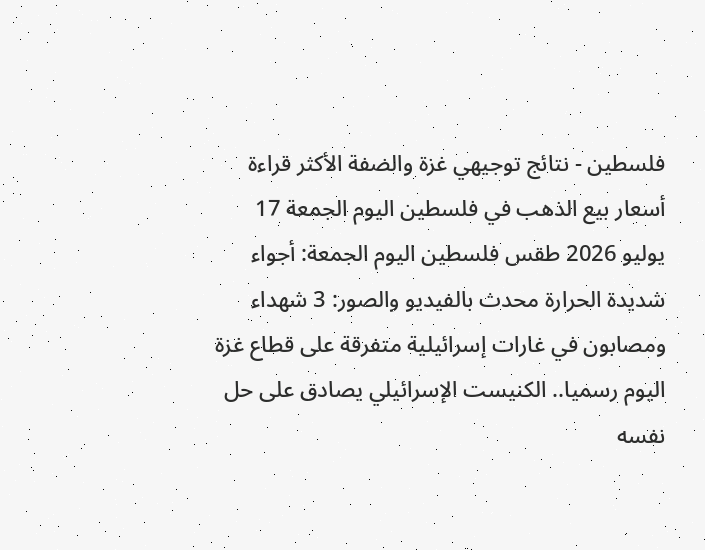فلسطين - نتائج توجيهي غزة والضفة الأكثر قراءة أسعار بيع الذهب في فلسطين اليوم الجمعة 17 يوليو 2026 طقس فلسطين اليوم الجمعة: أجواء شديدة الحرارة محدث بالفيديو والصور: 3 شهداء ومصابون في غارات إسرائيلية متفرقة على قطاع غزة اليوم رسميا.. الكنيست الإسرائيلي يصادق على حل نفسه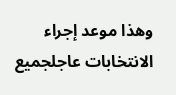وهذا موعد إجراء الانتخابات عاجلجميع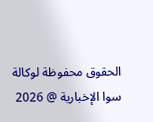الحقوق محفوظة لوكالة سوا الإخبارية @ 2026